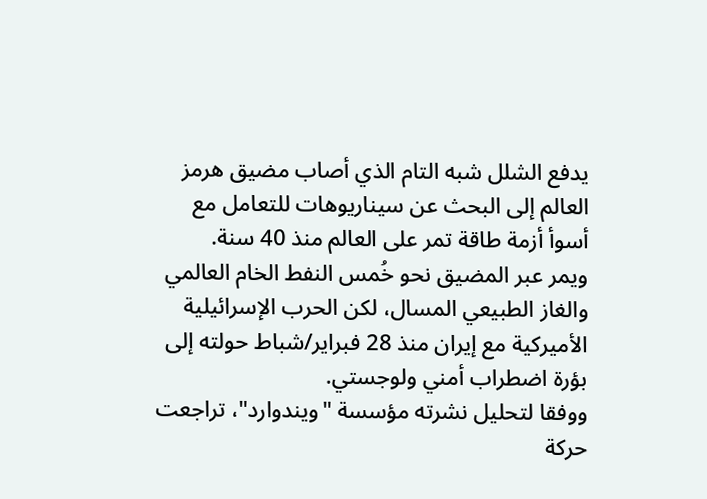يدفع الشلل شبه التام الذي أصاب مضيق هرمز العالم إلى البحث عن سيناريوهات للتعامل مع أسوأ أزمة طاقة تمر على العالم منذ 40 سنة.
ويمر عبر المضيق نحو خُمس النفط الخام العالمي والغاز الطبيعي المسال، لكن الحرب الإسرائيلية الأميركية مع إيران منذ 28 فبراير/شباط حولته إلى بؤرة اضطراب أمني ولوجستي.
ووفقا لتحليل نشرته مؤسسة "ويندوارد"، تراجعت حركة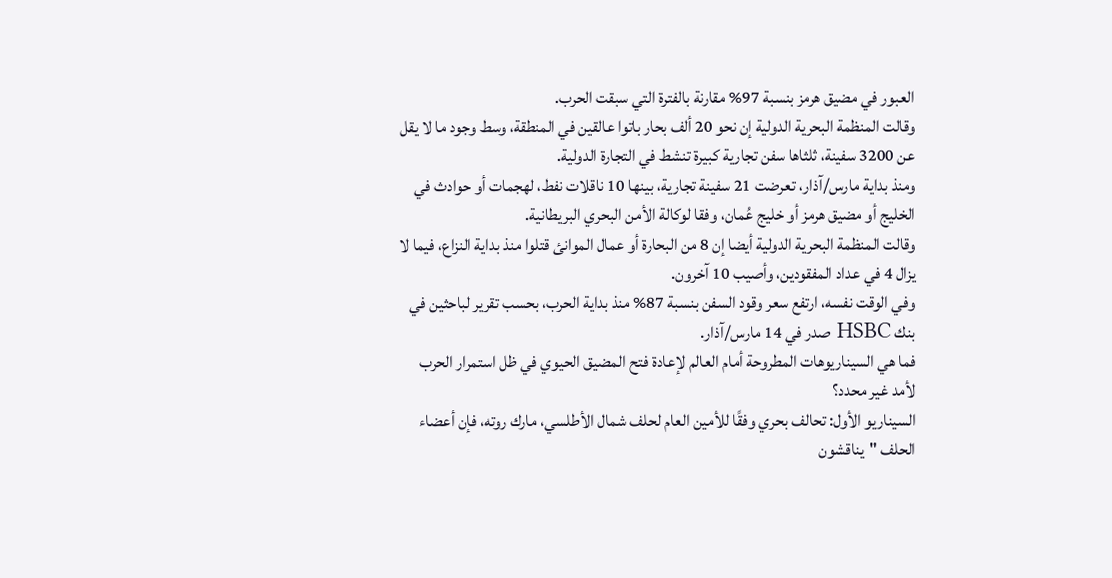العبور في مضيق هرمز بنسبة 97% مقارنة بالفترة التي سبقت الحرب.
وقالت المنظمة البحرية الدولية إن نحو 20 ألف بحار باتوا عالقين في المنطقة، وسط وجود ما لا يقل عن 3200 سفينة، ثلثاها سفن تجارية كبيرة تنشط في التجارة الدولية.
ومنذ بداية مارس/آذار، تعرضت 21 سفينة تجارية، بينها 10 ناقلات نفط، لهجمات أو حوادث في الخليج أو مضيق هرمز أو خليج عُمان، وفقا لوكالة الأمن البحري البريطانية.
وقالت المنظمة البحرية الدولية أيضا إن 8 من البحارة أو عمال الموانئ قتلوا منذ بداية النزاع، فيما لا يزال 4 في عداد المفقودين، وأصيب 10 آخرون.
وفي الوقت نفسه، ارتفع سعر وقود السفن بنسبة 87% منذ بداية الحرب، بحسب تقرير لباحثين في بنك HSBC صدر في 14 مارس/آذار.
فما هي السيناريوهات المطروحة أمام العالم لإعادة فتح المضيق الحيوي في ظل استمرار الحرب لأمد غير محدد؟
السيناريو الأول: تحالف بحري وفقًا للأمين العام لحلف شمال الأطلسي، مارك روته، فإن أعضاء الحلف "يناقشون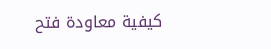كيفية معاودة فتح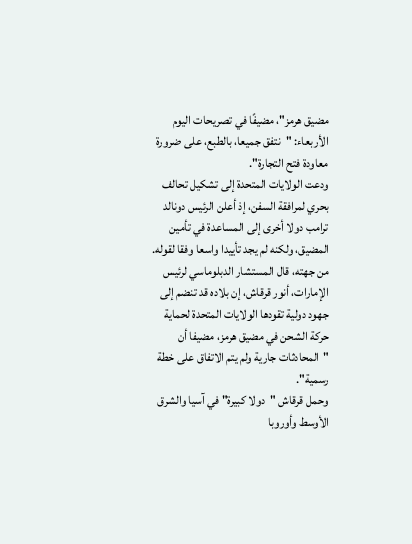مضيق هرمز"، مضيفًا في تصريحات اليوم الأربعاء: "نتفق جميعا، بالطبع، على ضرورة معاودة فتح التجارة".
ودعت الولايات المتحدة إلى تشكيل تحالف بحري لمرافقة السفن، إذ أعلن الرئيس دونالد ترامب دولا أخرى إلى المساعدة في تأمين المضيق، ولكنه لم يجد تأييدا واسعا وفقا لقوله.
من جهته، قال المستشار الدبلوماسي لرئيس الإمارات، أنور قرقاش، إن بلاده قد تنضم إلى جهود دولية تقودها الولايات المتحدة لحماية حركة الشحن في مضيق هرمز، مضيفا أن "المحادثات جارية ولم يتم الاتفاق على خطة رسمية".
وحمل قرقاش "دولا كبيرة" في آسيا والشرق الأوسط وأوروبا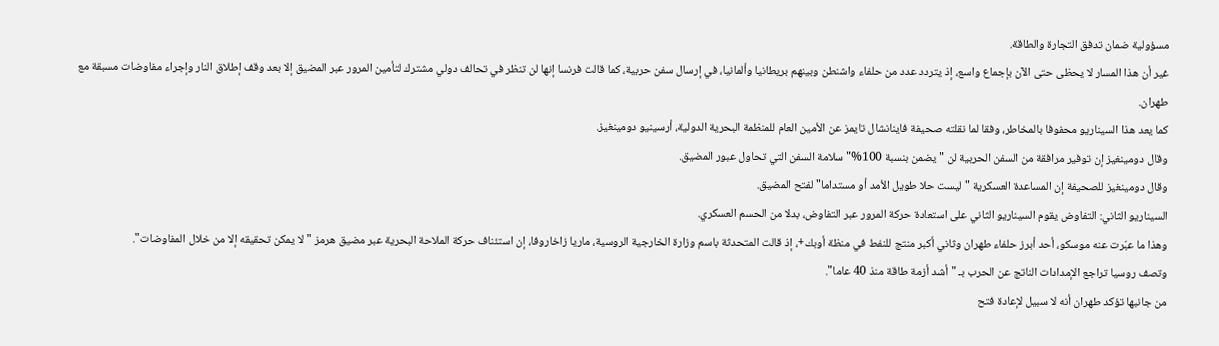مسؤولية ضمان تدفق التجارة والطاقة.
غير أن هذا المسار لا يحظى حتى الآن بإجماع واسع، إذ يتردد عدد من حلفاء واشنطن وبينهم بريطانيا وألمانيا، في إرسال سفن حربية، كما قالت فرنسا إنها لن تنظر في تحالف دولي مشترك لتأمين المرور عبر المضيق إلا بعد وقف إطلاق النار وإجراء مفاوضات مسبقة مع طهران.
كما يعد هذا السيناريو محفوفا بالمخاطر، وفقا لما نقلته صحيفة فاينانشال تايمز عن الأمين العام للمنظمة البحرية الدولية، أرسينيو دومينغيز.
وقال دومينغيز إن توفير مرافقة من السفن الحربية لن "يضمن بنسبة 100%" سلامة السفن التي تحاول عبور المضيق.
وقال دومينغيز للصحيفة إن المساعدة العسكرية "ليست حلا طويل الأمد أو مستداما" لفتح المضيق.
السيناريو الثاني: التفاوض يقوم السيناريو الثاني على استعادة حركة المرور عبر التفاوض، بدلا من الحسم العسكري.
وهذا ما عبّرت عنه موسكو، أحد أبرز حلفاء طهران وثاني أكبر منتج للنفط في منظة أوبك+، إذ قالت المتحدثة باسم وزارة الخارجية الروسية، ماريا زاخاروفا، إن استئناف حركة الملاحة البحرية عبر مضيق هرمز "لا يمكن تحقيقه إلا من خلال المفاوضات".
وتصف روسيا تراجع الإمدادات الناتج عن الحرب بـ "أشد أزمة طاقة منذ 40 عاما".
من جانبها تؤكد طهران أنه لا سبيل لإعادة فتح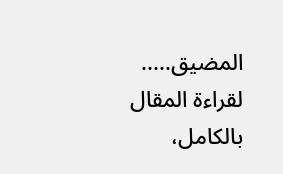المضيق.....
لقراءة المقال بالكامل،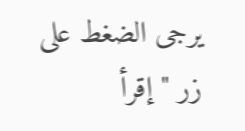يرجى الضغط على زر "إقرأ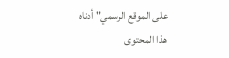على الموقع الرسمي" أدناه
هذا المحتوى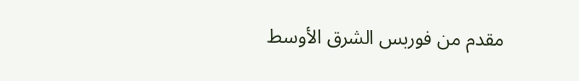مقدم من فوربس الشرق الأوسط